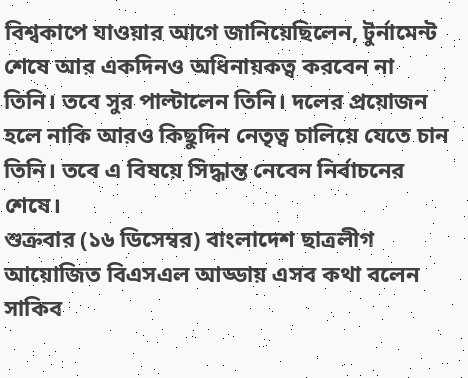বিশ্বকাপে যাওয়ার আগে জানিয়েছিলেন, টুর্নামেন্ট শেষে আর একদিনও অধিনায়কত্ব করবেন না তিনি। তবে সুর পাল্টালেন তিনি। দলের প্রয়োজন হলে নাকি আরও কিছুদিন নেতৃত্ব চালিয়ে যেতে চান তিনি। তবে এ বিষয়ে সিদ্ধান্ত নেবেন নির্বাচনের শেষে।
শুক্রবার (১৬ ডিসেম্বর) বাংলাদেশ ছাত্রলীগ আয়োজিত বিএসএল আড্ডায় এসব কথা বলেন সাকিব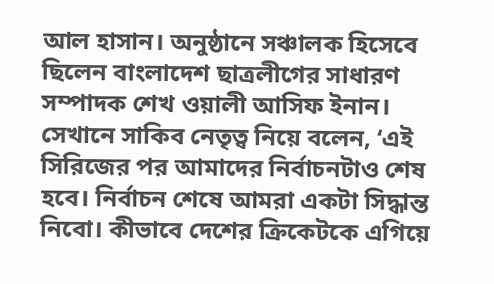আল হাসান। অনুষ্ঠানে সঞ্চালক হিসেবে ছিলেন বাংলাদেশ ছাত্রলীগের সাধারণ সম্পাদক শেখ ওয়ালী আসিফ ইনান।
সেখানে সাকিব নেতৃত্ব নিয়ে বলেন, ‘এই সিরিজের পর আমাদের নির্বাচনটাও শেষ হবে। নির্বাচন শেষে আমরা একটা সিদ্ধান্ত নিবো। কীভাবে দেশের ক্রিকেটকে এগিয়ে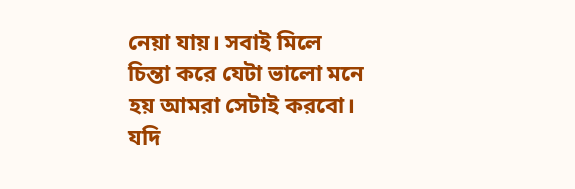নেয়া যায়। সবাই মিলে চিন্তা করে যেটা ভালো মনে হয় আমরা সেটাই করবো। যদি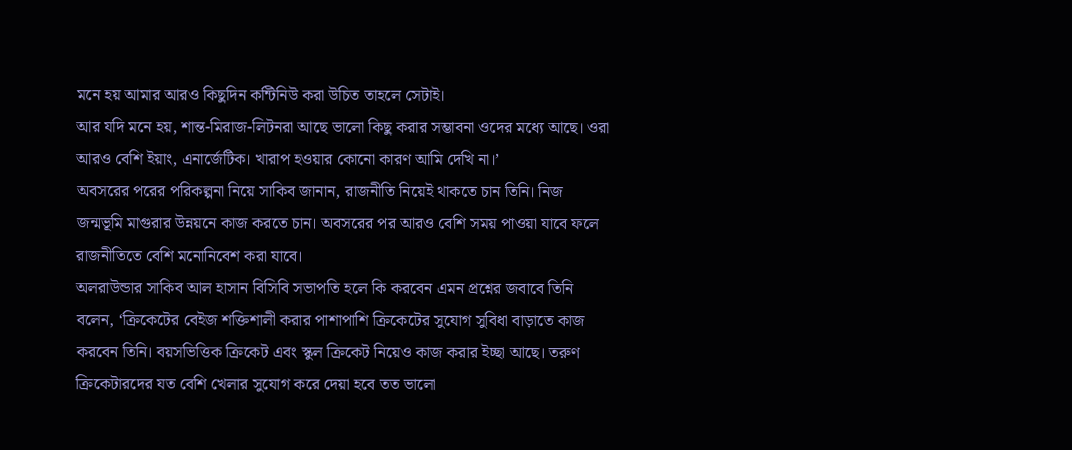মনে হয় আমার আরও কিছুদিন কন্টিনিউ করা উচিত তাহলে সেটাই।
আর যদি মনে হয়, শান্ত-মিরাজ-লিটনরা আছে ভালো কিছু করার সম্ভাবনা ওদের মধ্যে আছে। ওরা আরও বেশি ইয়াং, এনার্জেটিক। খারাপ হওয়ার কোনো কারণ আমি দেখি না।’
অবসরের পরের পরিকল্পনা নিয়ে সাকিব জানান, রাজনীতি নিয়েই থাকতে চান তিনি। নিজ জন্মভূমি মাগুরার উন্নয়নে কাজ করতে চান। অবসরের পর আরও বেশি সময় পাওয়া যাবে ফলে রাজনীতিতে বেশি মনোনিবেশ করা যাবে।
অলরাউন্ডার সাকিব আল হাসান বিসিবি সভাপতি হলে কি করবেন এমন প্রশ্নের জবাবে তিনি বলেন, ‘ক্রিকেটের বেইজ শক্তিশালী করার পাশাপাশি ক্রিকেটের সুযোগ সুবিধা বাড়াতে কাজ করবেন তিনি। বয়সভিত্তিক ক্রিকেট এবং স্কুল ক্রিকেট নিয়েও কাজ করার ইচ্ছা আছে। তরুণ ক্রিকেটারদের যত বেশি খেলার সুযোগ করে দেয়া হবে তত ভালো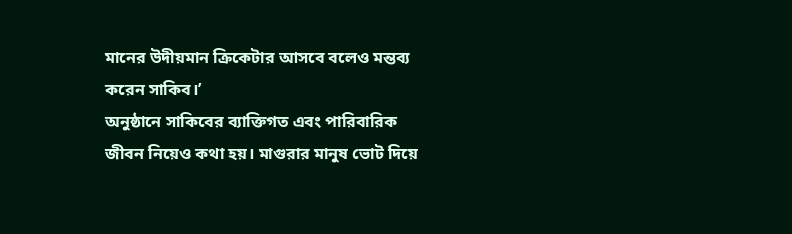মানের উদীয়মান ক্রিকেটার আসবে বলেও মন্তব্য করেন সাকিব।’
অনুষ্ঠানে সাকিবের ব্যাক্তিগত এবং পারিবারিক জীবন নিয়েও কথা হয়। মাগুরার মানুষ ভোট দিয়ে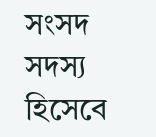সংসদ সদস্য হিসেবে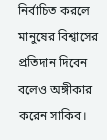নির্বাচিত করলে মানুষের বিশ্বাসের প্রতিদান দিবেন বলেও অঙ্গীকার করেন সাকিব।